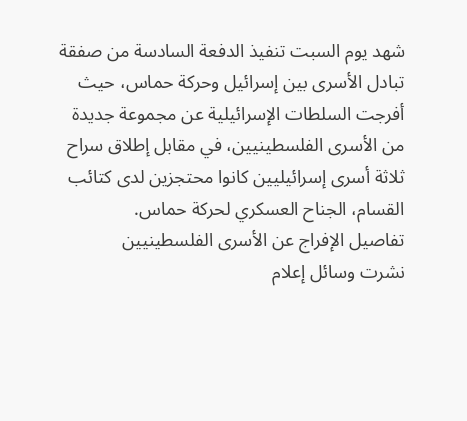شهد يوم السبت تنفيذ الدفعة السادسة من صفقة تبادل الأسرى بين إسرائيل وحركة حماس، حيث أفرجت السلطات الإسرائيلية عن مجموعة جديدة من الأسرى الفلسطينيين، في مقابل إطلاق سراح ثلاثة أسرى إسرائيليين كانوا محتجزين لدى كتائب القسام، الجناح العسكري لحركة حماس.
تفاصيل الإفراج عن الأسرى الفلسطينيين
نشرت وسائل إعلام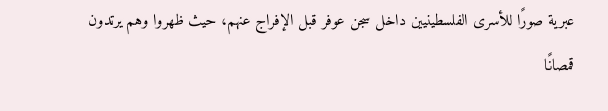عبرية صورًا للأسرى الفلسطينيين داخل سجن عوفر قبل الإفراج عنهم، حيث ظهروا وهم يرتدون قمصانًا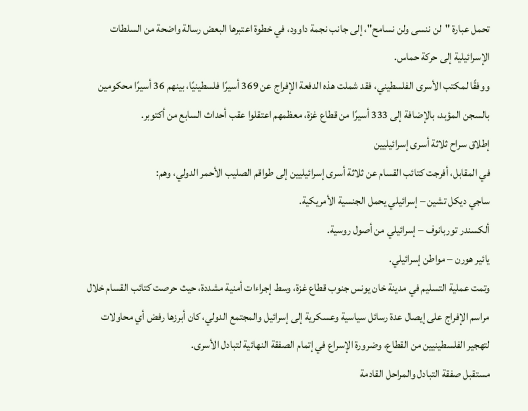تحمل عبارة "لن ننسى ولن نسامح"، إلى جانب نجمة داوود، في خطوة اعتبرها البعض رسالة واضحة من السلطات الإسرائيلية إلى حركة حماس.
ووفقًا لمكتب الأسرى الفلسطيني، فقد شملت هذه الدفعة الإفراج عن 369 أسيرًا فلسطينيًا، بينهم 36 أسيرًا محكومين بالسجن المؤبد، بالإضافة إلى 333 أسيرًا من قطاع غزة، معظمهم اعتقلوا عقب أحداث السابع من أكتوبر.
إطلاق سراح ثلاثة أسرى إسرائيليين
في المقابل، أفرجت كتائب القسام عن ثلاثة أسرى إسرائيليين إلى طواقم الصليب الأحمر الدولي، وهم:
ساجي ديكل تشين – إسرائيلي يحمل الجنسية الأمريكية.
ألكسندر توربانوف – إسرائيلي من أصول روسية.
يائير هورن – مواطن إسرائيلي.
وتمت عملية التسليم في مدينة خان يونس جنوب قطاع غزة، وسط إجراءات أمنية مشددة، حيث حرصت كتائب القسام خلال مراسم الإفراج على إيصال عدة رسائل سياسية وعسكرية إلى إسرائيل والمجتمع الدولي، كان أبرزها رفض أي محاولات لتهجير الفلسطينيين من القطاع، وضرورة الإسراع في إتمام الصفقة النهائية لتبادل الأسرى.
مستقبل صفقة التبادل والمراحل القادمة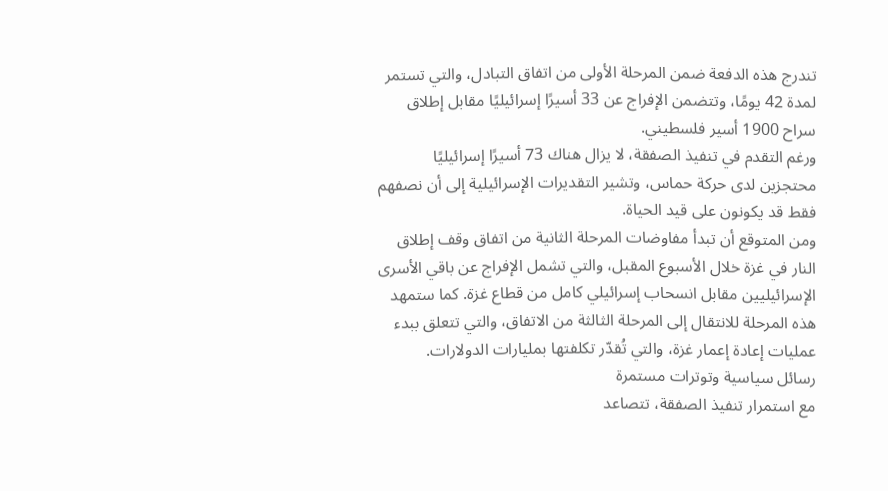تندرج هذه الدفعة ضمن المرحلة الأولى من اتفاق التبادل، والتي تستمر لمدة 42 يومًا، وتتضمن الإفراج عن 33 أسيرًا إسرائيليًا مقابل إطلاق سراح 1900 أسير فلسطيني.
ورغم التقدم في تنفيذ الصفقة، لا يزال هناك 73 أسيرًا إسرائيليًا محتجزين لدى حركة حماس، وتشير التقديرات الإسرائيلية إلى أن نصفهم فقط قد يكونون على قيد الحياة.
ومن المتوقع أن تبدأ مفاوضات المرحلة الثانية من اتفاق وقف إطلاق النار في غزة خلال الأسبوع المقبل، والتي تشمل الإفراج عن باقي الأسرى الإسرائيليين مقابل انسحاب إسرائيلي كامل من قطاع غزة. كما ستمهد هذه المرحلة للانتقال إلى المرحلة الثالثة من الاتفاق، والتي تتعلق ببدء عمليات إعادة إعمار غزة، والتي تُقدّر تكلفتها بمليارات الدولارات.
رسائل سياسية وتوترات مستمرة
مع استمرار تنفيذ الصفقة، تتصاعد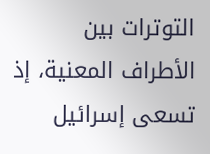التوترات بين الأطراف المعنية، إذ تسعى إسرائيل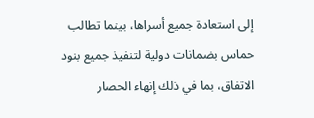إلى استعادة جميع أسراها، بينما تطالب حماس بضمانات دولية لتنفيذ جميع بنود الاتفاق، بما في ذلك إنهاء الحصار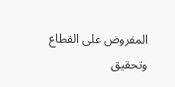المفروض على القطاع وتحقيق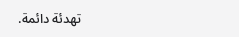تهدئة دائمة.